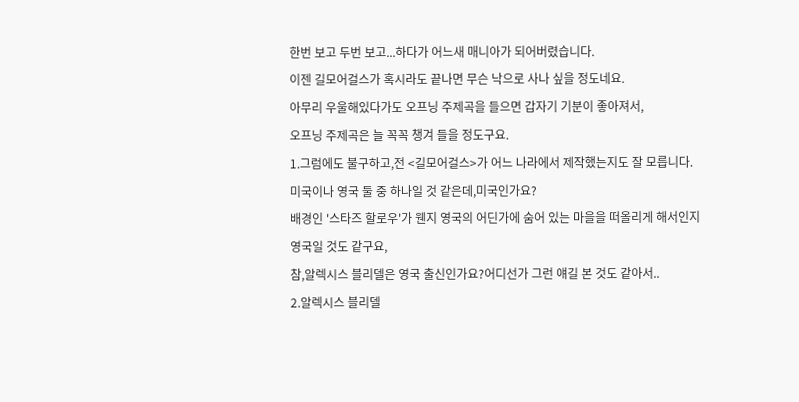한번 보고 두번 보고...하다가 어느새 매니아가 되어버렸습니다.
이젠 길모어걸스가 혹시라도 끝나면 무슨 낙으로 사나 싶을 정도네요.
아무리 우울해있다가도 오프닝 주제곡을 들으면 갑자기 기분이 좋아져서,
오프닝 주제곡은 늘 꼭꼭 챙겨 들을 정도구요.
1.그럼에도 불구하고,전 <길모어걸스>가 어느 나라에서 제작했는지도 잘 모릅니다.
미국이나 영국 둘 중 하나일 것 같은데,미국인가요?
배경인 '스타즈 할로우'가 웬지 영국의 어딘가에 숨어 있는 마을을 떠올리게 해서인지
영국일 것도 같구요,
참,알렉시스 블리델은 영국 출신인가요?어디선가 그런 얘길 본 것도 같아서..
2.알렉시스 블리델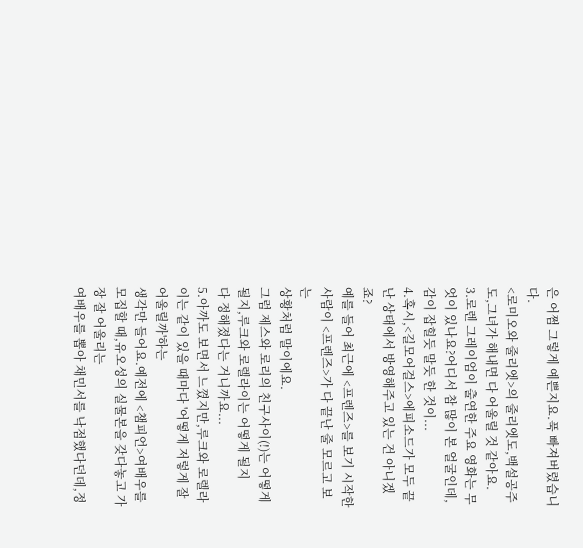은 어쩜 그렇게 예쁜지요.푹 빠져버렸습니다.
<로미오와 줄리엣>의 줄리엣도,백설공주도,그녀가 해내면 다 어울릴 것 같아요.
3.로렌 그레이엄이 출연한 주요 영화는 무엇이 있나요?어디서 참 많이 본 얼굴인데,
감이 잡힐듯 말듯 한 것이...
4.혹시,<길모어걸스>에피소드가 모두 끝난 상태에서 방영해주고 있는 건 아니겠죠?
예를 들어 최근에 <프렌즈>를 보기 시작한 사람이 <프렌즈>가 다 끝난 줄 모르고 보는
상황처럼 말이에요.
그럼 제스와 로리의 친구사이(!)는 어떻게 될지,루크와 로렐라이는 어떻게 될지
다 정해졌다는 거니까요...
5.아까도 보면서 느꼈지만,루크와 로렐라이는 같이 있을 때마다 '어떻게 저렇게 잘 어울릴까'하는
생각만 들어요.예전에 <챔피언>여배우를 모집할 때,유오성의 실물본을 갖다놓고 가장 잘 어울리는
여배우를 뽑아 채민서를 낙점했다던데,정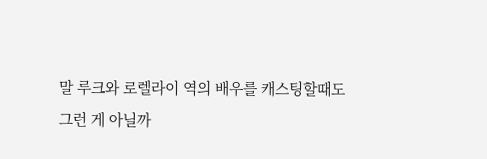말 루크와 로렐라이 역의 배우를 캐스팅할때도
그런 게 아닐까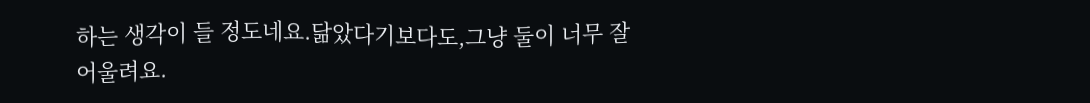하는 생각이 들 정도네요.닮았다기보다도,그냥 둘이 너무 잘 어울려요.